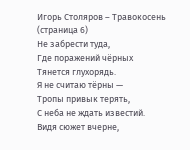Игорь Столяров – Травокосень (страница 6)
Не забрести туда,
Где поражений чёрных
Тянется глухорядь.
Я не считаю тёрны —
Тропы привык терять,
С неба не ждать известий.
Видя сюжет вчерне,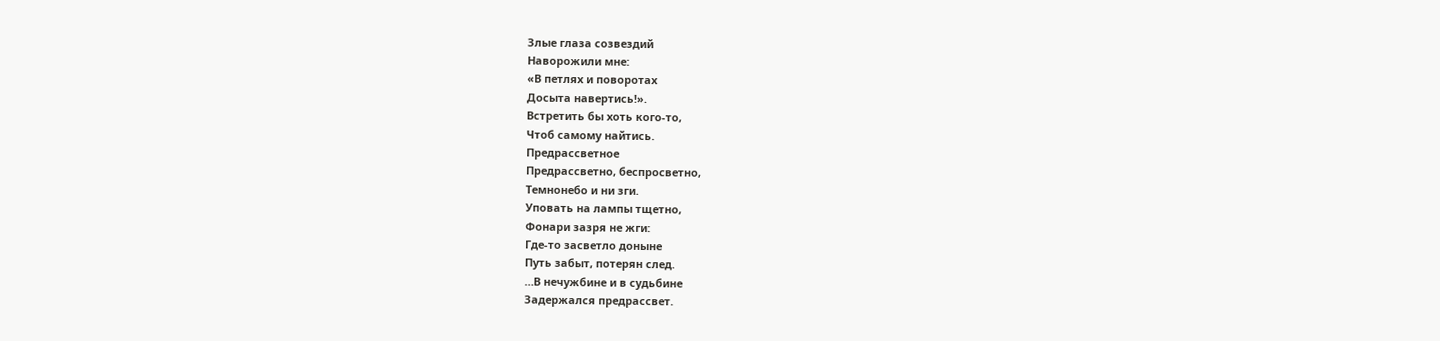Злые глаза созвездий
Наворожили мне:
«В петлях и поворотах
Досыта навертись!».
Встретить бы хоть кого-то,
Чтоб самому найтись.
Предрассветное
Предрассветно, беспросветно,
Темнонебо и ни зги.
Уповать на лампы тщетно,
Фонари зазря не жги:
Где-то засветло доныне
Путь забыт, потерян след.
…В нечужбине и в судьбине
Задержался предрассвет.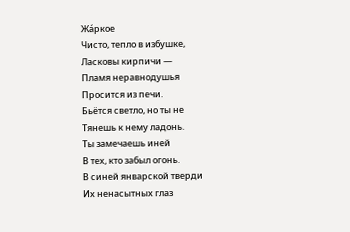Жа́ркое
Чисто, тепло в избушке,
Ласковы кирпичи —
Пламя неравнодушья
Просится из печи.
Бьётся светло, но ты не
Тянешь к нему ладонь.
Ты замечаешь иней
В тех, кто забыл огонь.
В синей январской тверди
Их ненасытных глаз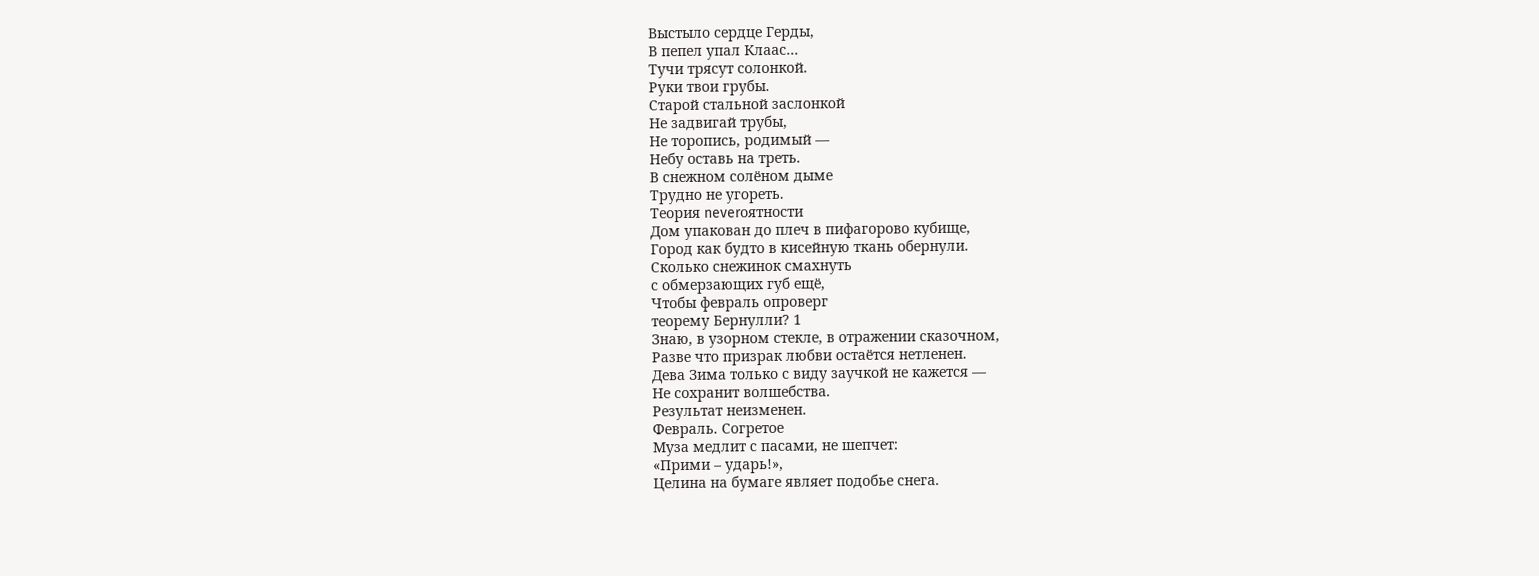Выстыло сердце Герды,
В пепел упал Клаас…
Тучи трясут солонкой.
Руки твои грубы.
Старой стальной заслонкой
Не задвигай трубы,
Не торопись, родимый —
Небу оставь на треть.
В снежном солёном дыме
Трудно не угореть.
Теория neverоятности
Дом упакован до плеч в пифагорово кубище,
Город как будто в кисейную ткань обернули.
Сколько снежинок смахнуть
с обмерзающих губ ещё,
Чтобы февраль опроверг
теорему Бернулли? 1
Знаю, в узорном стекле, в отражении сказочном,
Разве что призрак любви остаётся нетленен.
Дева Зима только с виду заучкой не кажется —
Не сохранит волшебства.
Результат неизменен.
Февраль. Согретое
Муза медлит с пасами, не шепчет:
«Прими – ударь!»,
Целина на бумаге являет подобье снега.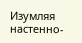Изумляя настенно-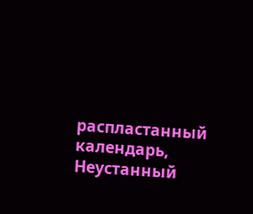распластанный календарь,
Неустанный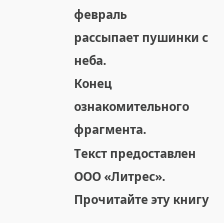февраль
рассыпает пушинки с неба.
Конец ознакомительного фрагмента.
Текст предоставлен ООО «Литрес».
Прочитайте эту книгу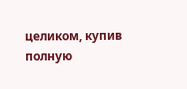целиком, купив полную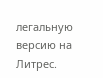легальную версию на Литрес.